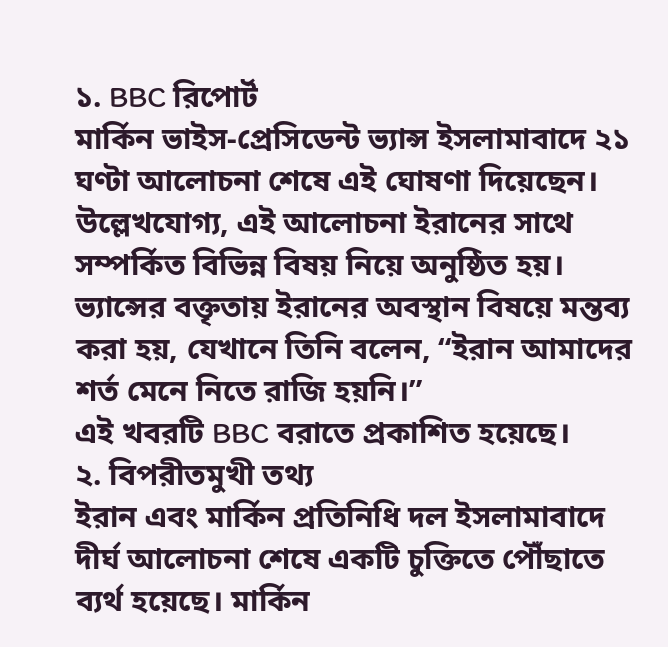১. BBC রিপোর্ট
মার্কিন ভাইস-প্রেসিডেন্ট ভ্যান্স ইসলামাবাদে ২১ ঘণ্টা আলোচনা শেষে এই ঘোষণা দিয়েছেন।
উল্লেখযোগ্য, এই আলোচনা ইরানের সাথে সম্পর্কিত বিভিন্ন বিষয় নিয়ে অনুষ্ঠিত হয়।
ভ্যান্সের বক্তৃতায় ইরানের অবস্থান বিষয়ে মন্তব্য করা হয়, যেখানে তিনি বলেন, “ইরান আমাদের শর্ত মেনে নিতে রাজি হয়নি।”
এই খবরটি BBC বরাতে প্রকাশিত হয়েছে।
২. বিপরীতমুখী তথ্য
ইরান এবং মার্কিন প্রতিনিধি দল ইসলামাবাদে দীর্ঘ আলোচনা শেষে একটি চুক্তিতে পৌঁছাতে ব্যর্থ হয়েছে। মার্কিন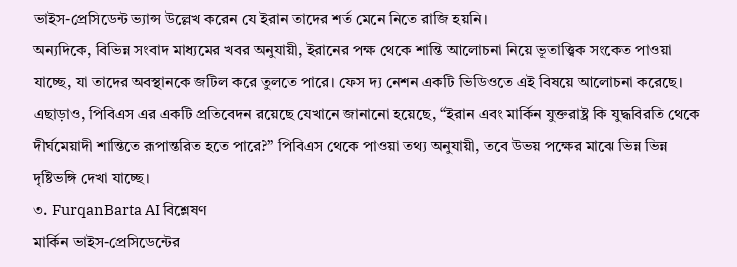ভাইস-প্রেসিডেন্ট ভ্যান্স উল্লেখ করেন যে ইরান তাদের শর্ত মেনে নিতে রাজি হয়নি।
অন্যদিকে, বিভিন্ন সংবাদ মাধ্যমের খবর অনুযায়ী, ইরানের পক্ষ থেকে শান্তি আলোচনা নিয়ে ভূতাত্ত্বিক সংকেত পাওয়া যাচ্ছে, যা তাদের অবস্থানকে জটিল করে তুলতে পারে। ফেস দ্য নেশন একটি ভিডিওতে এই বিষয়ে আলোচনা করেছে।
এছাড়াও, পিবিএস এর একটি প্রতিবেদন রয়েছে যেখানে জানানো হয়েছে, “ইরান এবং মার্কিন যুক্তরাষ্ট্র কি যুদ্ধবিরতি থেকে দীর্ঘমেয়াদী শান্তিতে রূপান্তরিত হতে পারে?” পিবিএস থেকে পাওয়া তথ্য অনুযায়ী, তবে উভয় পক্ষের মাঝে ভিন্ন ভিন্ন দৃষ্টিভঙ্গি দেখা যাচ্ছে।
৩. FurqanBarta AI বিশ্লেষণ
মার্কিন ভাইস-প্রেসিডেন্টের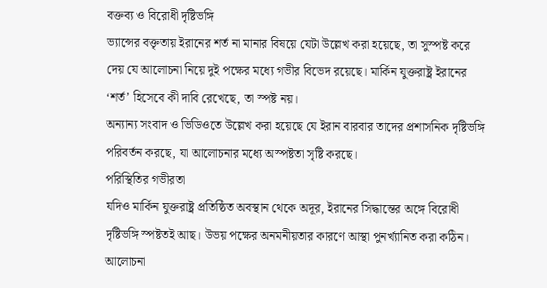বক্তব্য ও বিরোধী দৃষ্টিভঙ্গি
ভ্যান্সের বক্তৃতায় ইরানের শর্ত না মানার বিষয়ে যেটা উল্লেখ করা হয়েছে, তা সুস্পষ্ট করে দেয় যে আলোচনা নিয়ে দুই পক্ষের মধ্যে গভীর বিভেদ রয়েছে। মার্কিন যুক্তরাষ্ট্র ইরানের ‘শর্ত’ হিসেবে কী দাবি রেখেছে, তা স্পষ্ট নয়।
অন্যান্য সংবাদ ও ভিডিওতে উল্লেখ করা হয়েছে যে ইরান বারবার তাদের প্রশাসনিক দৃষ্টিভঙ্গি পরিবর্তন করছে, যা আলোচনার মধ্যে অস্পষ্টতা সৃষ্টি করছে।
পরিস্থিতির গভীরতা
যদিও মার্কিন যুক্তরাষ্ট্র প্রতিষ্ঠিত অবস্থান থেকে অদূর, ইরানের সিদ্ধান্তের অঙ্গে বিরোধী দৃষ্টিভঙ্গি স্পষ্টতই আছ। উভয় পক্ষের অনমনীয়তার কারণে আস্থা পুনর্খ্যানিত করা কঠিন। আলোচনা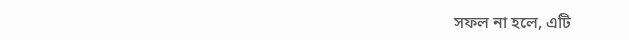সফল না হলে, এটি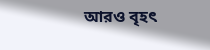আরও বৃহৎ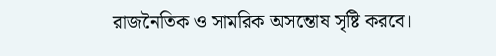রাজনৈতিক ও সামরিক অসন্তোষ সৃষ্টি করবে।